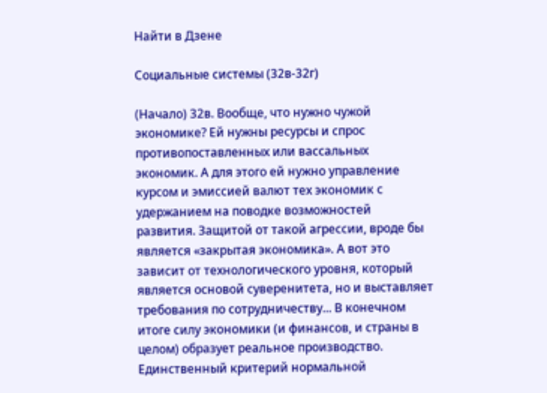Найти в Дзене

Социальные системы (32в-32г)

(Начало) 32в. Вообще, что нужно чужой экономике? Ей нужны ресурсы и спрос противопоставленных или вассальных экономик. А для этого ей нужно управление курсом и эмиссией валют тех экономик с удержанием на поводке возможностей развития. Защитой от такой агрессии, вроде бы является «закрытая экономика». А вот это зависит от технологического уровня, который является основой суверенитета, но и выставляет требования по сотрудничеству... В конечном итоге силу экономики (и финансов, и страны в целом) образует реальное производство. Единственный критерий нормальной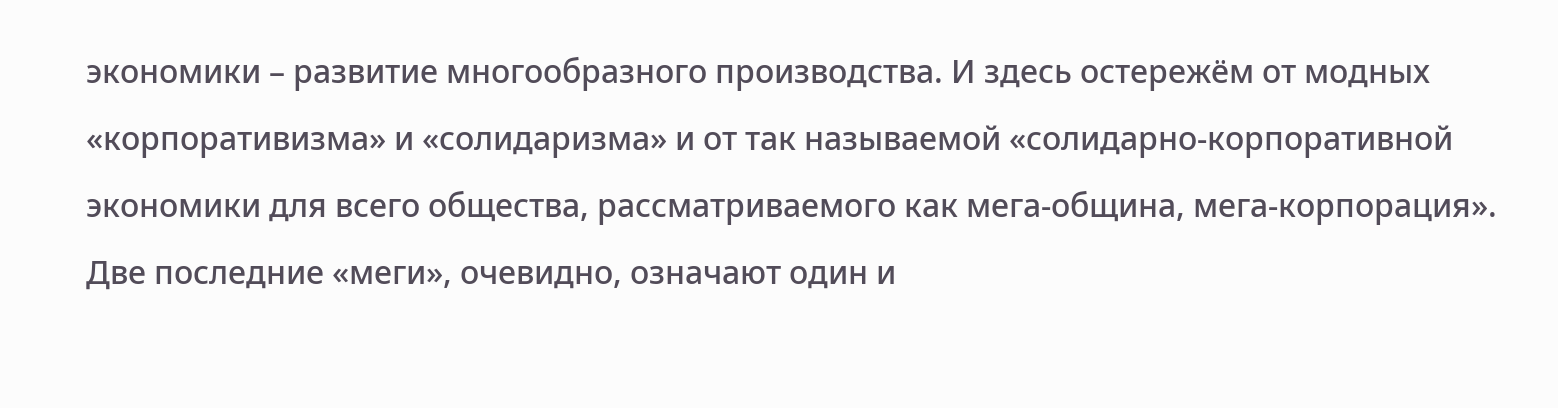экономики – развитие многообразного производства. И здесь остережём от модных «корпоративизма» и «солидаризма» и от так называемой «солидарно-корпоративной экономики для всего общества, рассматриваемого как мега-община, мега-корпорация». Две последние «меги», очевидно, означают один и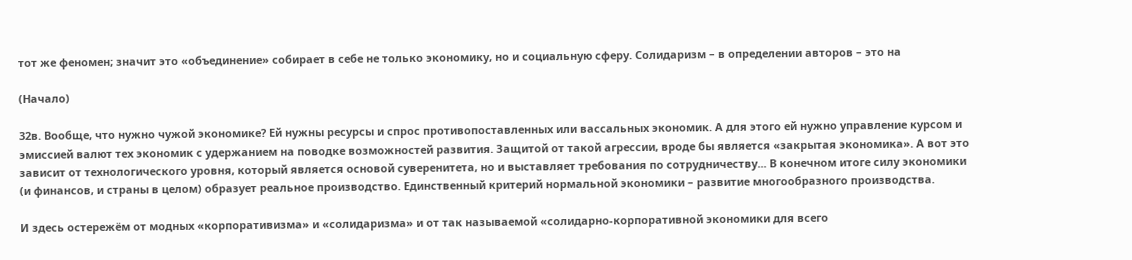тот же феномен; значит это «объединение» собирает в себе не только экономику, но и социальную сферу. Солидаризм – в определении авторов – это на

(Начало)

32в. Вообще, что нужно чужой экономике? Ей нужны ресурсы и спрос противопоставленных или вассальных экономик. А для этого ей нужно управление курсом и эмиссией валют тех экономик с удержанием на поводке возможностей развития. Защитой от такой агрессии, вроде бы является «закрытая экономика». А вот это зависит от технологического уровня, который является основой суверенитета, но и выставляет требования по сотрудничеству... В конечном итоге силу экономики (и финансов, и страны в целом) образует реальное производство. Единственный критерий нормальной экономики – развитие многообразного производства.

И здесь остережём от модных «корпоративизма» и «солидаризма» и от так называемой «солидарно-корпоративной экономики для всего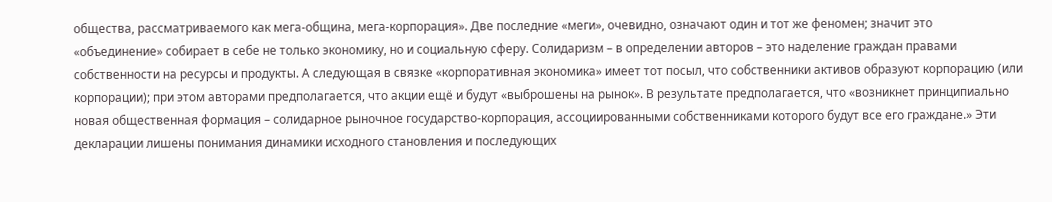общества, рассматриваемого как мега-община, мега-корпорация». Две последние «меги», очевидно, означают один и тот же феномен; значит это «объединение» собирает в себе не только экономику, но и социальную сферу. Солидаризм – в определении авторов – это наделение граждан правами собственности на ресурсы и продукты. А следующая в связке «корпоративная экономика» имеет тот посыл, что собственники активов образуют корпорацию (или корпорации); при этом авторами предполагается, что акции ещё и будут «выброшены на рынок». В результате предполагается, что «возникнет принципиально новая общественная формация – солидарное рыночное государство-корпорация, ассоциированными собственниками которого будут все его граждане.» Эти декларации лишены понимания динамики исходного становления и последующих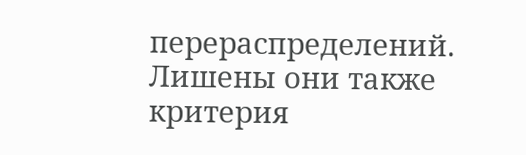перераспределений. Лишены они также критерия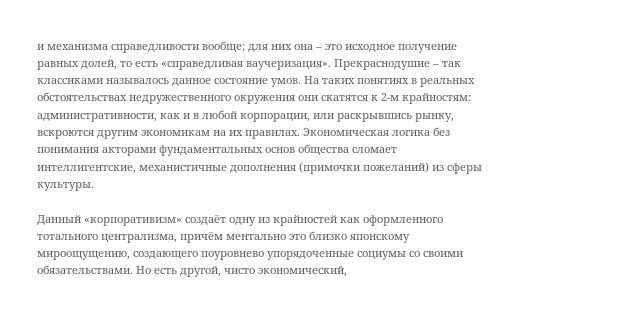и механизма справедливости вообще; для них она – это исходное получение равных долей, то есть «справедливая ваучеризация». Прекраснодушие – так классиками называлось данное состояние умов. На таких понятиях в реальных обстоятельствах недружественного окружения они скатятся к 2-м крайностям: административности, как и в любой корпорации, или раскрывшись рынку, вскроются другим экономикам на их правилах. Экономическая логика без понимания акторами фундаментальных основ общества сломает интеллигентские, механистичные дополнения (примочки пожеланий) из сферы культуры.

Данный «корпоративизм» создаёт одну из крайностей как оформленного тотального централизма, причём ментально это близко японскому мироощущению, создающего поуровнево упорядоченные социумы со своими обязательствами. Но есть другой, чисто экономический,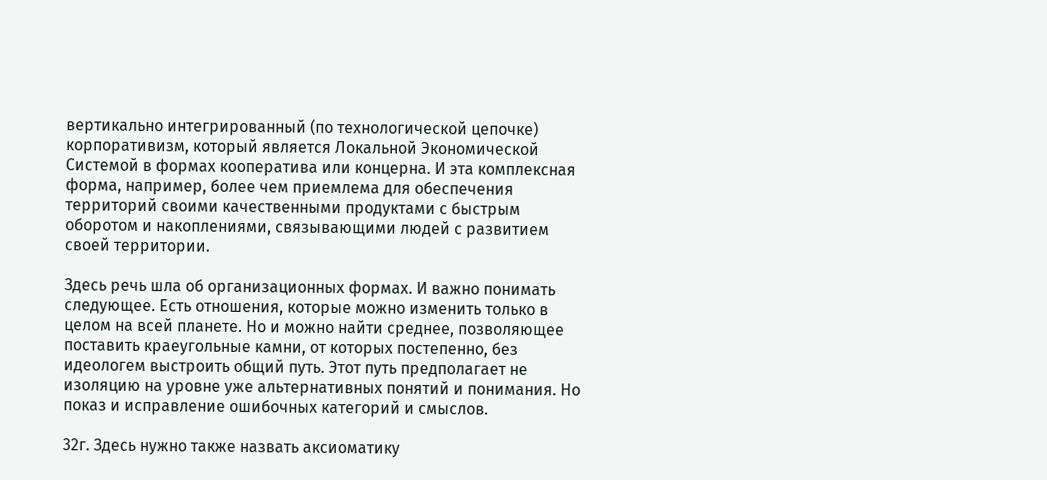вертикально интегрированный (по технологической цепочке) корпоративизм, который является Локальной Экономической Системой в формах кооператива или концерна. И эта комплексная форма, например, более чем приемлема для обеспечения территорий своими качественными продуктами с быстрым оборотом и накоплениями, связывающими людей с развитием своей территории.

Здесь речь шла об организационных формах. И важно понимать следующее. Есть отношения, которые можно изменить только в целом на всей планете. Но и можно найти среднее, позволяющее поставить краеугольные камни, от которых постепенно, без идеологем выстроить общий путь. Этот путь предполагает не изоляцию на уровне уже альтернативных понятий и понимания. Но показ и исправление ошибочных категорий и смыслов.

32г. Здесь нужно также назвать аксиоматику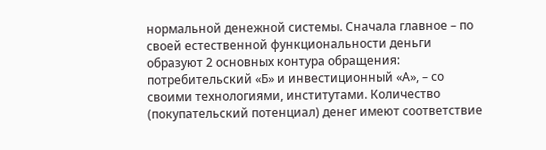нормальной денежной системы. Сначала главное – по своей естественной функциональности деньги образуют 2 основных контура обращения: потребительский «Б» и инвестиционный «А», – со своими технологиями, институтами. Количество (покупательский потенциал) денег имеют соответствие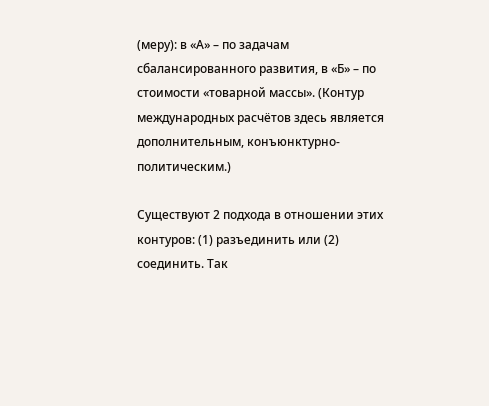(меру): в «А» – по задачам сбалансированного развития, в «Б» – по стоимости «товарной массы». (Контур международных расчётов здесь является дополнительным, конъюнктурно-политическим.)

Существуют 2 подхода в отношении этих контуров: (1) разъединить или (2) соединить. Так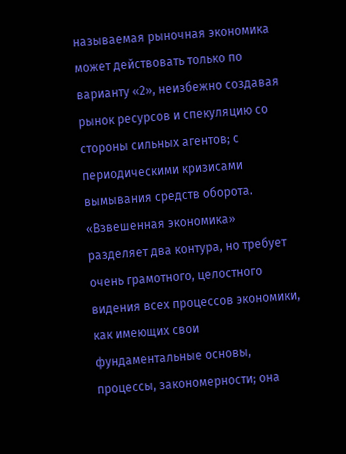называемая рыночная экономика может действовать только по варианту «2», неизбежно создавая рынок ресурсов и спекуляцию со стороны сильных агентов; с периодическими кризисами вымывания средств оборота. «Взвешенная экономика» разделяет два контура, но требует очень грамотного, целостного видения всех процессов экономики, как имеющих свои фундаментальные основы, процессы, закономерности; она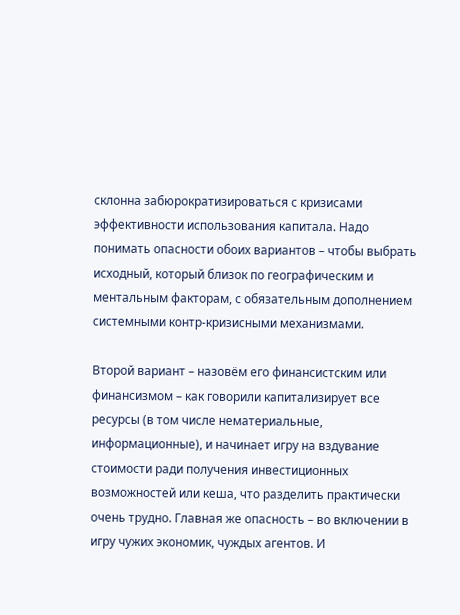склонна забюрократизироваться с кризисами эффективности использования капитала. Надо понимать опасности обоих вариантов – чтобы выбрать исходный, который близок по географическим и ментальным факторам, с обязательным дополнением системными контр-кризисными механизмами.

Второй вариант – назовём его финансистским или финансизмом – как говорили капитализирует все ресурсы (в том числе нематериальные, информационные), и начинает игру на вздувание стоимости ради получения инвестиционных возможностей или кеша, что разделить практически очень трудно. Главная же опасность – во включении в игру чужих экономик, чуждых агентов. И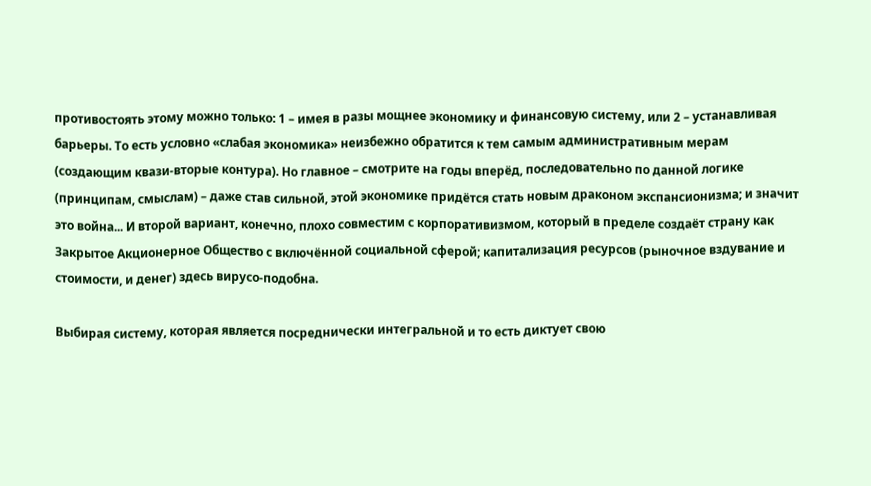противостоять этому можно только: 1 – имея в разы мощнее экономику и финансовую систему, или 2 – устанавливая барьеры. То есть условно «слабая экономика» неизбежно обратится к тем самым административным мерам (создающим квази-вторые контура). Но главное – смотрите на годы вперёд, последовательно по данной логике (принципам, смыслам) – даже став сильной, этой экономике придётся стать новым драконом экспансионизма; и значит это война... И второй вариант, конечно, плохо совместим с корпоративизмом, который в пределе создаёт страну как Закрытое Акционерное Общество с включённой социальной сферой; капитализация ресурсов (рыночное вздувание и стоимости, и денег) здесь вирусо-подобна.

Выбирая систему, которая является посреднически интегральной и то есть диктует свою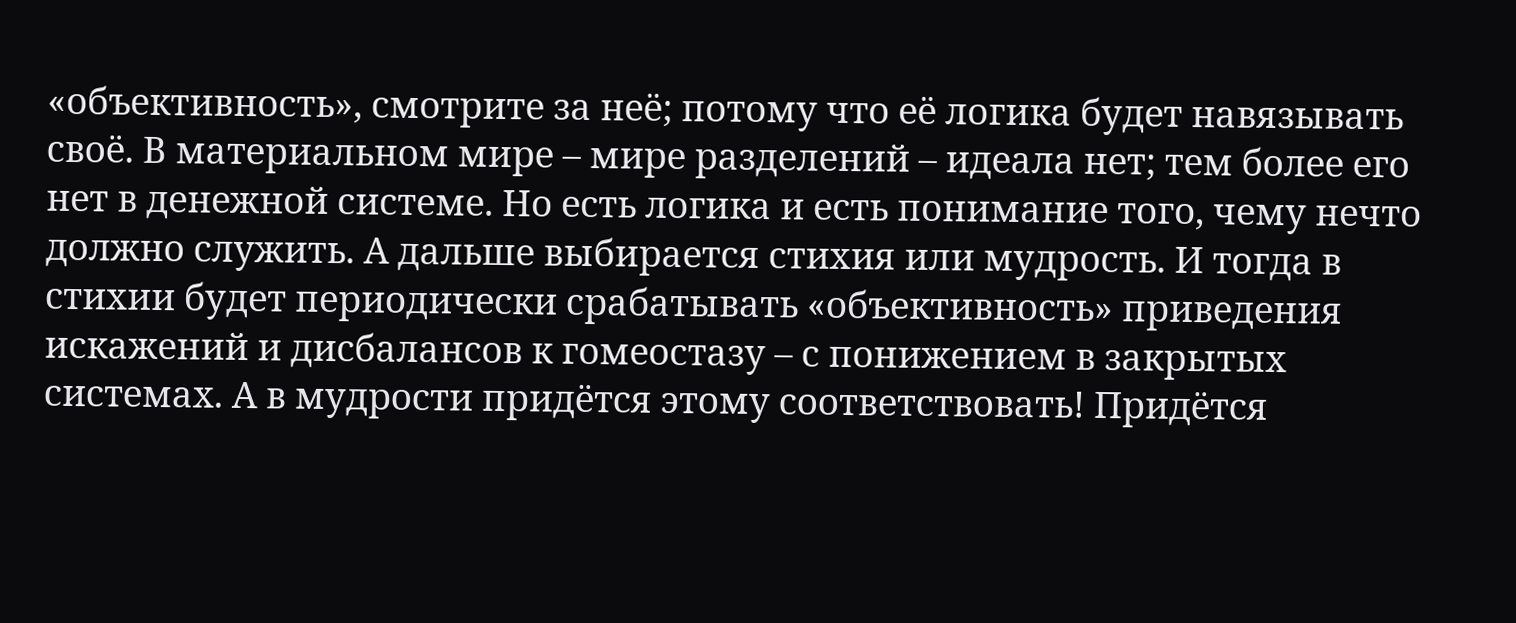«объективность», смотрите за неё; потому что её логика будет навязывать своё. В материальном мире – мире разделений – идеала нет; тем более его нет в денежной системе. Но есть логика и есть понимание того, чему нечто должно служить. А дальше выбирается стихия или мудрость. И тогда в стихии будет периодически срабатывать «объективность» приведения искажений и дисбалансов к гомеостазу – с понижением в закрытых системах. А в мудрости придётся этому соответствовать! Придётся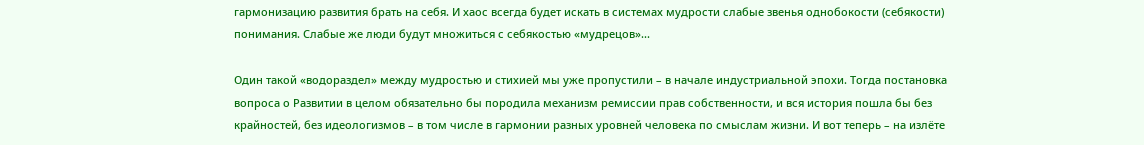гармонизацию развития брать на себя. И хаос всегда будет искать в системах мудрости слабые звенья однобокости (себякости) понимания. Слабые же люди будут множиться с себякостью «мудрецов»...

Один такой «водораздел» между мудростью и стихией мы уже пропустили – в начале индустриальной эпохи. Тогда постановка вопроса о Развитии в целом обязательно бы породила механизм ремиссии прав собственности, и вся история пошла бы без крайностей, без идеологизмов – в том числе в гармонии разных уровней человека по смыслам жизни. И вот теперь – на излёте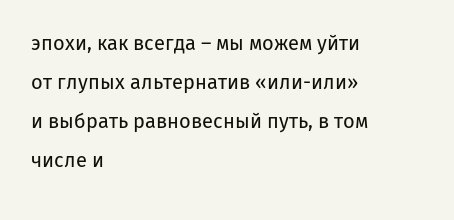эпохи, как всегда – мы можем уйти от глупых альтернатив «или-или» и выбрать равновесный путь, в том числе и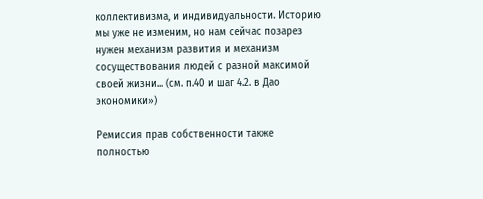коллективизма, и индивидуальности. Историю мы уже не изменим, но нам сейчас позарез нужен механизм развития и механизм сосуществования людей с разной максимой своей жизни... (см. п.40 и шаг 4.2. в Дао экономики»)

Ремиссия прав собственности также полностью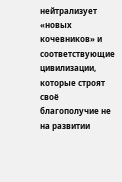нейтрализует «новых кочевников» и соответствующие цивилизации, которые строят своё благополучие не на развитии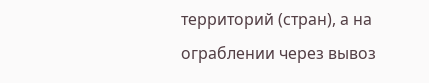территорий (стран), а на ограблении через вывоз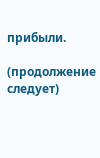прибыли.

(продолжение следует)